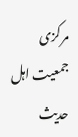مرکزی جمعیت اہل حدیث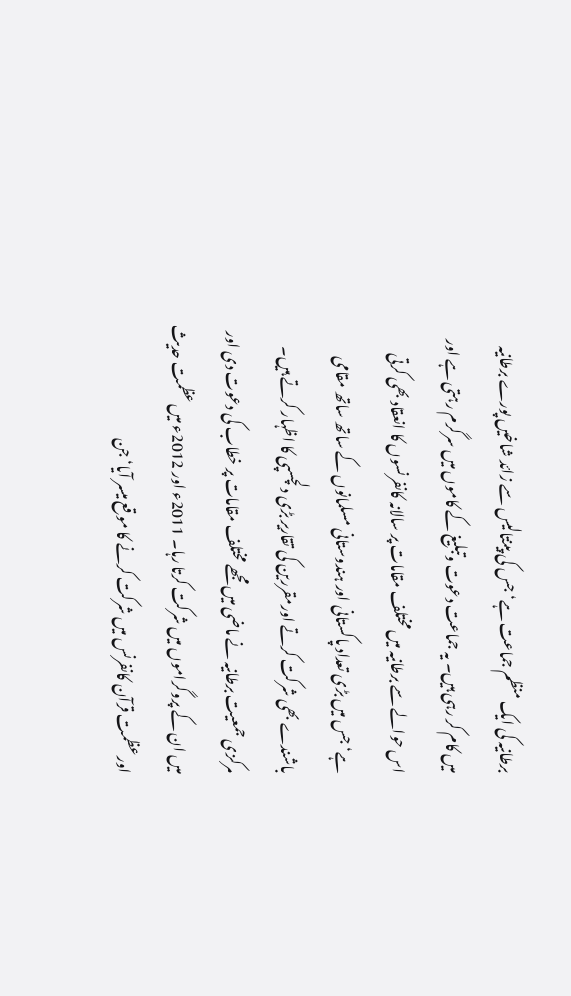برطانیہ کی ایک منظم جماعت ہے‘ جس کی پینتالیس سے زائد شاخیں پورے برطانیہ میں کام کر رہی ہیں۔ یہ جماعت دعوت وتبلیغ کے کاموں میں سرگرم رہتی ہے اور اس حوالے سے برطانیہ میں مختلف مقامات پر سالانہ کانفرنسوں کا انعقاد بھی کرتی ہے‘ جس میں بڑی تعداد پاکستانی اور ہندوستانی مسلمانوں کے ساتھ ساتھ مقامی باشندے بھی شرکت کرتے اورمقررین کی تقاریر بڑی دلچسپی کا اظہار کرتے ہیں۔ مرکزی جمعیت برطانیہ نے ماضی میں مجھے مختلف مقامات پر خطاب کی دعوت دی اور میں ان کے پروگراموں میں شرکت کرتا رہا۔ 2011ء اور 2012ء میں عظمت حدیث اور عظمت قرآن کانفرنس میں شرکت کرنے کا موقع میسر آیا‘ جن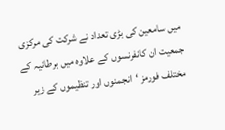میں سامعین کی بڑی تعداد نے شرکت کی مرکزی جمعیت ان کانفرنسوں کے علاوہ میں برطانیہ کے مختلف فورمز ‘انجمنوں اور تنظیموں کے زیر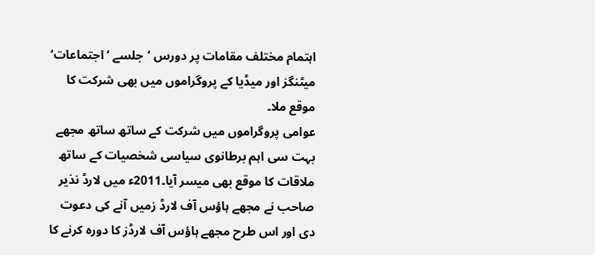اہتمام مختلف مقامات پر دورس ‘جلسے ‘ اجتماعات‘ میٹنگز اور میڈیا کے پروگراموں میں بھی شرکت کا موقع ملا۔
عوامی پروگراموں میں شرکت کے ساتھ ساتھ مجھے بہت سی اہم برطانوی سیاسی شخصیات کے ساتھ ملاقات کا موقع بھی میسر آیا۔2011ء میں لارڈ نذیر صاحب نے مجھے ہاؤس آف لارڈ زمیں آنے کی دعوت دی اور اس طرح مجھے ہاؤس آف لارڈز کا دورہ کرنے کا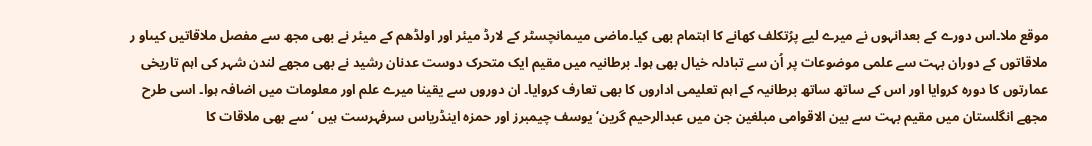موقع ملا۔اس دورے کے بعدانہوں نے میرے لیے پرُتکلف کھانے کا اہتمام بھی کیا۔ماضی میںمانچسٹر کے لارڈ میئر اور اولڈھم کے میئر نے بھی مجھ سے مفصل ملاقاتیں کیںاو ر ملاقاتوں کے دوران بہت سے علمی موضوعات پر اُن سے تبادلہ خیال بھی ہوا۔ برطانیہ میں مقیم ایک متحرک دوست عدنان رشید نے بھی مجھے لندن شہر کی اہم تاریخی عمارتوں کا دورہ کروایا اور اس کے ساتھ ساتھ برطانیہ کے اہم تعلیمی اداروں کا بھی تعارف کروایا۔ ان دوروں سے یقینا میرے علم اور معلومات میں اضافہ ہوا۔ اسی طرح مجھے انگلستان میں مقیم بہت سے بین الاقوامی مبلغین جن میں عبدالرحیم گرین‘ یوسف چیمبرز اور حمزہ اینڈریاس سرفہرست ہیں ‘سے بھی ملاقات کا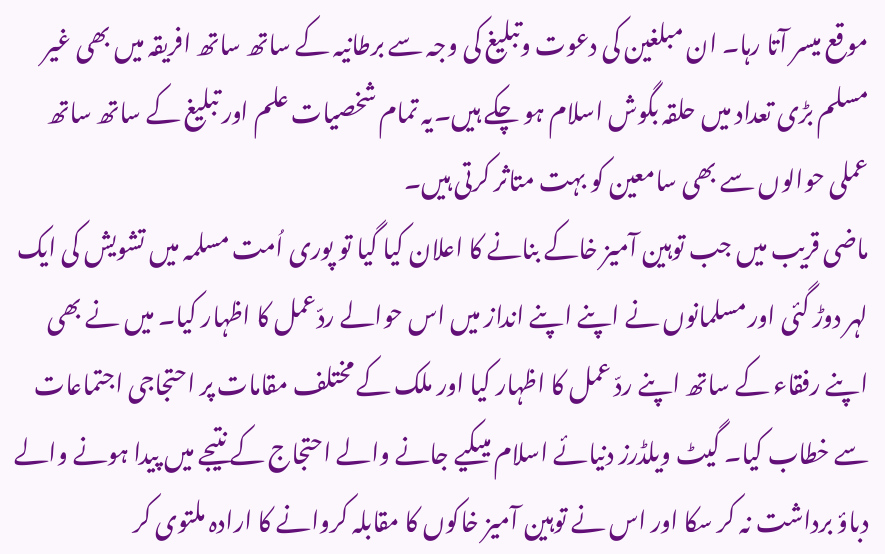موقع میسر آتا رہا۔ ان مبلغین کی دعوت وتبلیغ کی وجہ سے برطانیہ کے ساتھ ساتھ افریقہ میں بھی غیر مسلم بڑی تعداد میں حلقہ بگوش اسلام ہو چکے ہیں۔یہ تمام شخصیات علم اور تبلیغ کے ساتھ ساتھ عملی حوالوں سے بھی سامعین کو بہت متاثر کرتی ہیں۔
ماضی قریب میں جب توہین آمیز خاکے بنانے کا اعلان کیا گیا تو پوری اُمت مسلمہ میں تشویش کی ایک لہر دوڑ گئی اور مسلمانوں نے اپنے اپنے انداز میں اس حوالے ردّعمل کا اظہار کیا۔ میں نے بھی اپنے رفقاء کے ساتھ اپنے ردّ عمل کا اظہار کیا اور ملک کے مختلف مقامات پر احتجاجی اجتماعات سے خطاب کیا۔ گیٹ ویلڈرز دنیائے اسلام میںکیے جانے والے احتجاج کے نتیجے میں پیدا ہونے والے دباؤ برداشت نہ کر سکا اور اس نے توہین آمیز خاکوں کا مقابلہ کروانے کا ارادہ ملتوی کر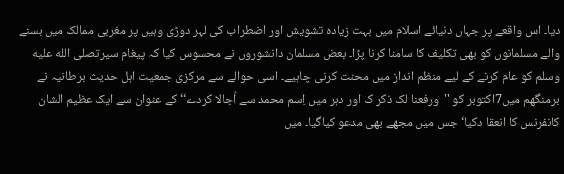دیا۔ اس واقعے پر جہاں دنیائے اسلام میں بہت زیادہ تشویش اور اضطراب کی لہر دوڑی وہیں پر مغربی ممالک میں بسنے والے مسلمانوں کو بھی تکلیف کا سامنا کرنا پڑا۔ بعض مسلمان دانشوروں نے محسوس کیا کہ پیغام سیرتصلى الله عليه وسلم کو عام کرنے کے لیے منظم انداز میں محنت کرنی چاہیے۔ اسی حوالے سے مرکزی جمعیت اہل حدیث برطانیہ نے برمنگھم میں7اکتوبر کو ''ورفعنا لک ذکر ک اور دہر میں اِسم محمد سے اُجالا کردے‘‘ کے عنوان سے ایک عظیم الشان کانفرنس کا انعقا دکیا‘جس میں مجھے بھی مدعو کیاگیا۔ میں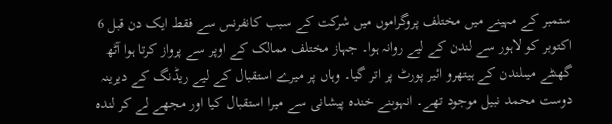ستمبر کے مہینے میں مختلف پروگراموں میں شرکت کے سبب کانفرنس سے فقط ایک دن قبل 6 اکتوبر کو لاہور سے لندن کے لیے روانہ ہوا۔ جہاز مختلف ممالک کے اوپر سے پرواز کرتا ہوا آٹھ گھنٹے میںلندن کے ہیتھرو ائیر پورٹ پر اتر گیا۔ وہاں پر میرے استقبال کے لیے ریڈنگ کے دیرینہ دوست محمد نبیل موجود تھے۔ انہوںنے خندہ پیشانی سے میرا استقبال کیا اور مجھے لے کر لندہ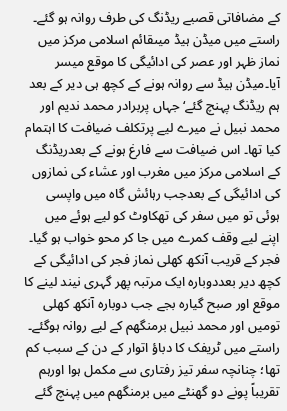کے مضافاتی قصبے ریڈنگ کی طرف روانہ ہو گئے۔ راستے میں میڈن ہیڈ میںقائم اسلامی مرکز میں نماز ظہر اور عصر کی ادائیگی کا موقع میسر آیا۔میڈن ہیڈ سے روانہ ہونے کے کچھ ہی دیر کے بعد ہم ریڈنگ پہنچ گئے‘ جہاں پربرادر محمد ندیم اور محمد نبیل نے میرے لیے پرتکلف ضیافت کا اہتمام کیا تھا۔ اس ضیافت سے فارغ ہونے کے بعدریڈنگ کے اسلامی مرکز میں مغرب اور عشاء کی نمازوں کی ادائیگی کے بعدجب رہائش گاہ میں واپسی ہوئی تو میں سفر کی تھکاوٹ کو لیے ہوئے میں اپنے لیے وقف کمرے میں جا کر محو خواب ہو گیا۔ فجر کے قریب آنکھ کھلی نماز فجر کی ادائیگی کے کچھ دیر بعددوبارہ ایک مرتبہ پھر گہری نیند لینے کا موقع اور صبح گیارہ بجے جب دوبارہ آنکھ کھلی تومیں اور محمد نبیل برمنگھم کے لیے روانہ ہوگئے۔ راستے میں ٹریفک کا دباؤ اتوار کے دن کے سبب کم تھا؛ چنانچہ سفر تیز رفتاری سے مکمل ہوا اورہم تقریباً پونے دو گھنٹے میں برمنگھم میں پہنچ گئے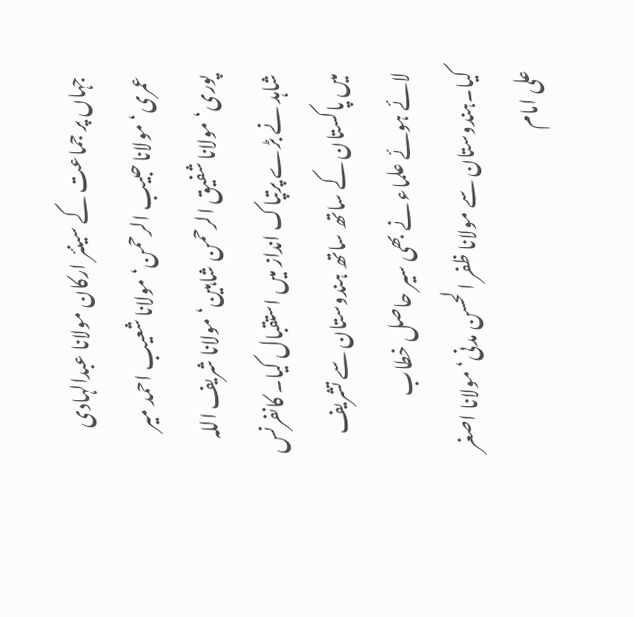جہاں پر جماعت کے سینئر ارکان مولانا عبدالہادی عمری‘ مولانا حبیب الرحمن‘ مولانا شعیب احمد میر پوری‘ مولانا شفیق الرحمن شاہین‘ مولانا شریف اللہ شاہد نے بڑے پرتپاک انداز میں استقبال کیا۔ کانفرنس میں پاکستان کے ساتھ ساتھ ہندوستان سے تشریف لائے ہوئے علماء نے بھی سیر حاصل خطاب کیا۔ہندوستان سے مولانا ظفر الحسن مدنی‘ مولانا اصغر علی امام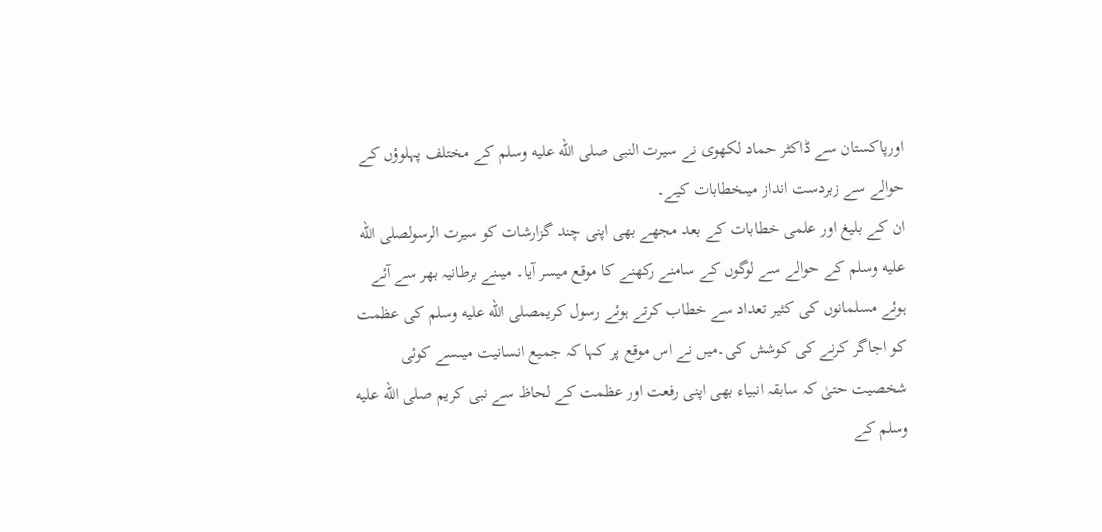اورپاکستان سے ڈاکٹر حماد لکھوی نے سیرت النبی صلى الله عليه وسلم کے مختلف پہلوؤں کے حوالے سے زبردست انداز میںخطابات کیے۔
ان کے بلیغ اور علمی خطابات کے بعد مجھے بھی اپنی چند گزارشات کو سیرت الرسولصلى الله عليه وسلم کے حوالے سے لوگوں کے سامنے رکھنے کا موقع میسر آیا۔ میںنے برطانیہ بھر سے آئے ہوئے مسلمانوں کی کثیر تعداد سے خطاب کرتے ہوئے رسول کریمصلى الله عليه وسلم کی عظمت کو اجاگر کرنے کی کوشش کی۔میں نے اس موقع پر کہا کہ جمیع انسانیت میںسے کوئی شخصیت حتیٰ کہ سابقہ انبیاء بھی اپنی رفعت اور عظمت کے لحاظ سے نبی کریم صلى الله عليه وسلم کے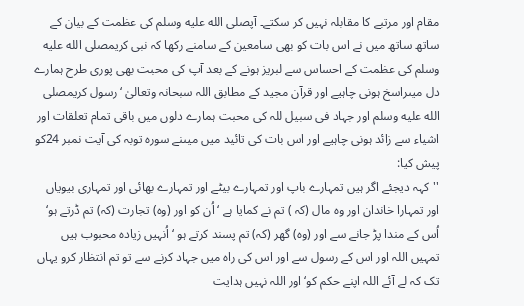مقام اور مرتبے کا مقابلہ نہیں کر سکتے۔ آپصلى الله عليه وسلم کی عظمت کے بیان کے ساتھ ساتھ میں نے اس بات کو بھی سامعین کے سامنے رکھا کہ نبی کریمصلى الله عليه وسلم کی عظمت کے احساس سے لبریز ہونے کے بعد آپ کی محبت بھی پوری طرح ہمارے دل میںراسخ ہونی چاہیے اور قرآن مجید کے مطابق اللہ سبحانہ وتعالیٰ ‘رسول کریمصلى الله عليه وسلم اور جہاد فی سبیل للہ کی محبت ہمارے دلوں میں باقی تمام تعلقات اور اشیاء سے زائد ہونی چاہیے اور اس بات کی تائید میں میںنے سورہ توبہ کی آیت نمبر 24کو پیش کیا:
''کہہ دیجئے اگر ہیں تمہارے باپ اور تمہارے بیٹے اور تمہارے بھائی اور تمہاری بیویاں اور تمہارا خاندان اور وہ مال (کہ ) تم نے کمایا ہے ‘اُن کو اور (وہ) تجارت (کہ) تم ڈرتے ہو‘ اُس کے مندا پڑ جانے سے اور (وہ) گھر (کہ) تم پسند کرتے ہو ‘اُنہیں زیادہ محبوب ہیں تمہیں اللہ اور اس کے رسول سے اور اس کی راہ میں جہاد کرنے سے تو تم انتظار کرو یہاں تک کہ لے آئے اللہ اپنے حکم کو‘ اور اللہ نہیں ہدایت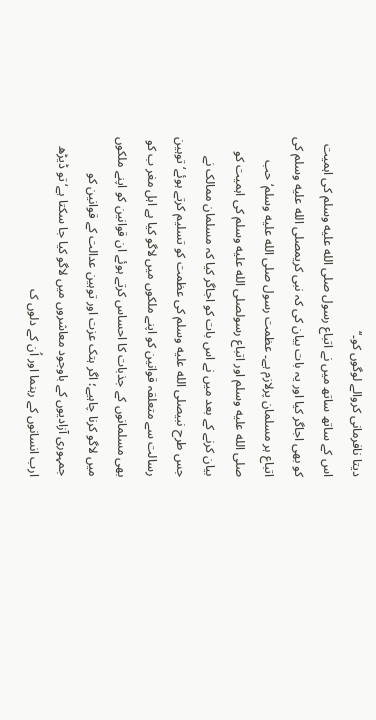دیتا نافرمانی کروالے لوگوں کو۔‘‘
اس کے ساتھ ساتھ میں نے اتباع رسول صلى الله عليه وسلم کی اہمیت کو بھی اجاگر کیا اور یہ بات بیان کی کہ نبی کریمصلى الله عليه وسلم کی اتباع ہر مسلمان پرلازم ہے۔ عظمت رسول صلى الله عليه وسلم‘ حب صلى الله عليه وسلم اور اتباع رسولصلى الله عليه وسلم کی اہمیت کو بیان کرنے کے بعد میں نے اس بات کو اجاگر کیا کہ مسلمان ممالک نے جس طرح نبیصلى الله عليه وسلم کی عظمت کو تسلیم کرتے ہوئے‘ توہین رسالت سے متعلقہ قوانین کو اپنے ملکوں میں لاگو کیا ہے اہل مغر ب کو بھی مسلمانوں کے جذبات کا احساس کرتے ہوئے ان قوانین کو اپنے ملکوں میں لاگو کرنا چاہیے؛ اگر ہتک عزت اور توہین عدالت کے قوانین کو جمہوری آزادیوں کے باوجود معاشروں میں لاگو کیا جا سکتا ہے‘ تو ڈیڑھ ارب انسانوں کے رہنما اور اُن کے دلوں ک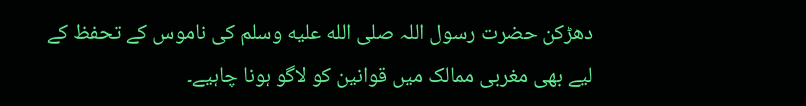دھڑکن حضرت رسول اللہ صلى الله عليه وسلم کی ناموس کے تحفظ کے لیے بھی مغربی ممالک میں قوانین کو لاگو ہونا چاہیے۔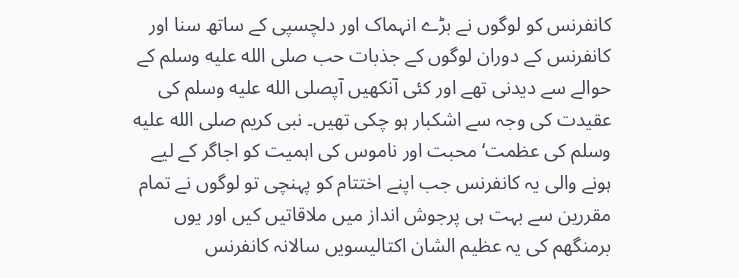کانفرنس کو لوگوں نے بڑے انہماک اور دلچسپی کے ساتھ سنا اور کانفرنس کے دوران لوگوں کے جذبات حب صلى الله عليه وسلم کے حوالے سے دیدنی تھے اور کئی آنکھیں آپصلى الله عليه وسلم کی عقیدت کی وجہ سے اشکبار ہو چکی تھیں۔ نبی کریم صلى الله عليه وسلم کی عظمت‘ محبت اور ناموس کی اہمیت کو اجاگر کے لیے ہونے والی یہ کانفرنس جب اپنے اختتام کو پہنچی تو لوگوں نے تمام مقررین سے بہت ہی پرجوش انداز میں ملاقاتیں کیں اور یوں برمنگھم کی یہ عظیم الشان اکتالیسویں سالانہ کانفرنس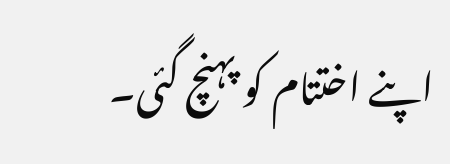اپنے اختتام کو پہنچ گئی۔